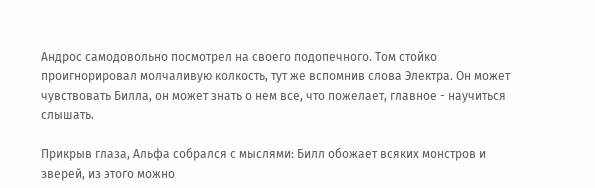Андрос самодовольно посмотрел на своего подопечного. Том стойко проигнорировал молчаливую колкость, тут же вспомнив слова Электра. Он может чувствовать Билла, он может знать о нем все, что пожелает, главное - научиться слышать.

Прикрыв глаза, Альфа собрался с мыслями: Билл обожает всяких монстров и зверей, из этого можно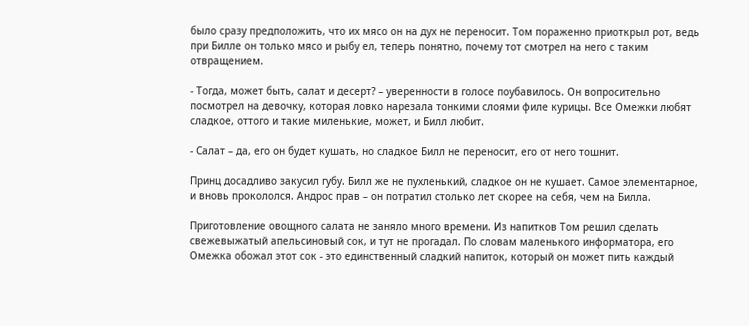было сразу предположить, что их мясо он на дух не переносит. Том пораженно приоткрыл рот, ведь при Билле он только мясо и рыбу ел, теперь понятно, почему тот смотрел на него с таким отвращением.

- Тогда, может быть, салат и десерт? – уверенности в голосе поубавилось. Он вопросительно посмотрел на девочку, которая ловко нарезала тонкими слоями филе курицы. Все Омежки любят сладкое, оттого и такие миленькие, может, и Билл любит.

- Салат – да, его он будет кушать, но сладкое Билл не переносит, его от него тошнит.

Принц досадливо закусил губу. Билл же не пухленький, сладкое он не кушает. Самое элементарное, и вновь прокололся. Андрос прав – он потратил столько лет скорее на себя, чем на Билла.

Приготовление овощного салата не заняло много времени. Из напитков Том решил сделать свежевыжатый апельсиновый сок, и тут не прогадал. По словам маленького информатора, его Омежка обожал этот сок - это единственный сладкий напиток, который он может пить каждый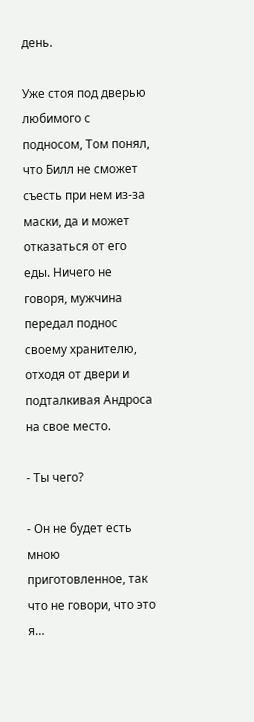день.

Уже стоя под дверью любимого с подносом, Том понял, что Билл не сможет съесть при нем из-за маски, да и может отказаться от его еды. Ничего не говоря, мужчина передал поднос своему хранителю, отходя от двери и подталкивая Андроса на свое место.

- Ты чего?

- Он не будет есть мною приготовленное, так что не говори, что это я…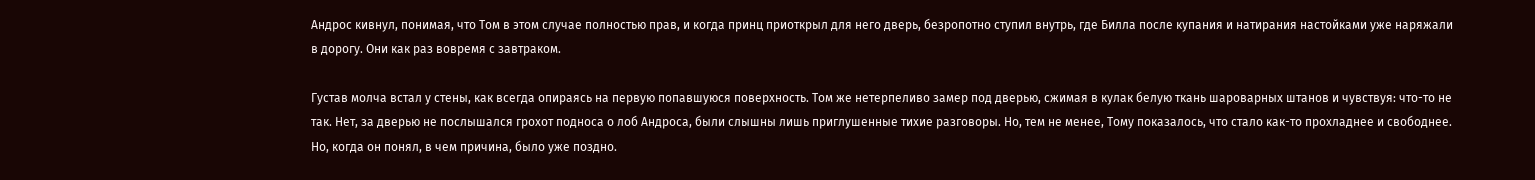Андрос кивнул, понимая, что Том в этом случае полностью прав, и когда принц приоткрыл для него дверь, безропотно ступил внутрь, где Билла после купания и натирания настойками уже наряжали в дорогу. Они как раз вовремя с завтраком.

Густав молча встал у стены, как всегда опираясь на первую попавшуюся поверхность. Том же нетерпеливо замер под дверью, сжимая в кулак белую ткань шароварных штанов и чувствуя: что-то не так. Нет, за дверью не послышался грохот подноса о лоб Андроса, были слышны лишь приглушенные тихие разговоры. Но, тем не менее, Тому показалось, что стало как-то прохладнее и свободнее. Но, когда он понял, в чем причина, было уже поздно.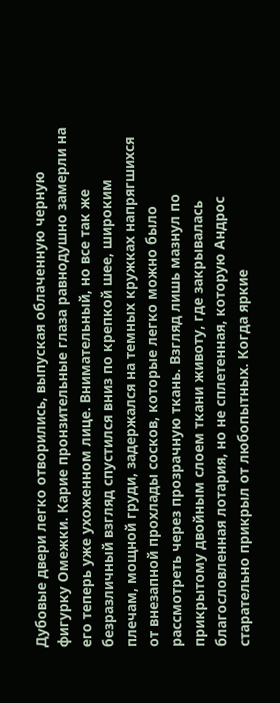Дубовые двери легко отворились, выпуская облаченную черную фигурку Омежки. Карие пронзительные глаза равнодушно замерли на его теперь уже ухоженном лице. Внимательный, но все так же безразличный взгляд спустился вниз по крепкой шее, широким плечам, мощной груди, задержался на темных кружках напрягшихся от внезапной прохлады сосков, которые легко можно было рассмотреть через прозрачную ткань. Взгляд лишь мазнул по прикрытому двойным слоем ткани животу, где закрывалась благословленная лотария, но не сплетенная, которую Андрос старательно прикрыл от любопытных. Когда яркие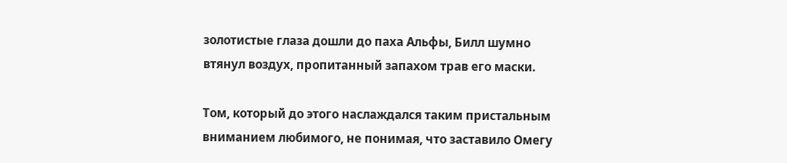золотистые глаза дошли до паха Альфы, Билл шумно втянул воздух, пропитанный запахом трав его маски.

Том, который до этого наслаждался таким пристальным вниманием любимого, не понимая, что заставило Омегу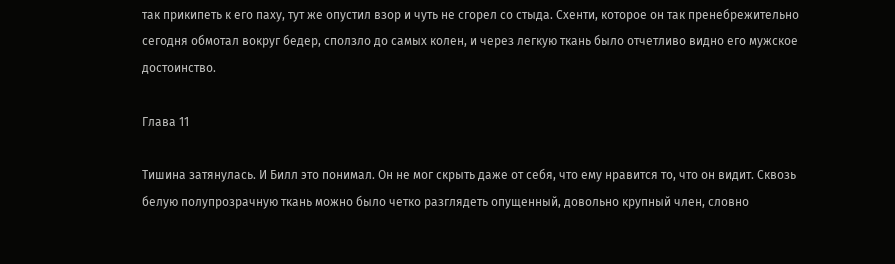так прикипеть к его паху, тут же опустил взор и чуть не сгорел со стыда. Схенти, которое он так пренебрежительно сегодня обмотал вокруг бедер, сползло до самых колен, и через легкую ткань было отчетливо видно его мужское достоинство.

Глава 11

Тишина затянулась. И Билл это понимал. Он не мог скрыть даже от себя, что ему нравится то, что он видит. Сквозь белую полупрозрачную ткань можно было четко разглядеть опущенный, довольно крупный член, словно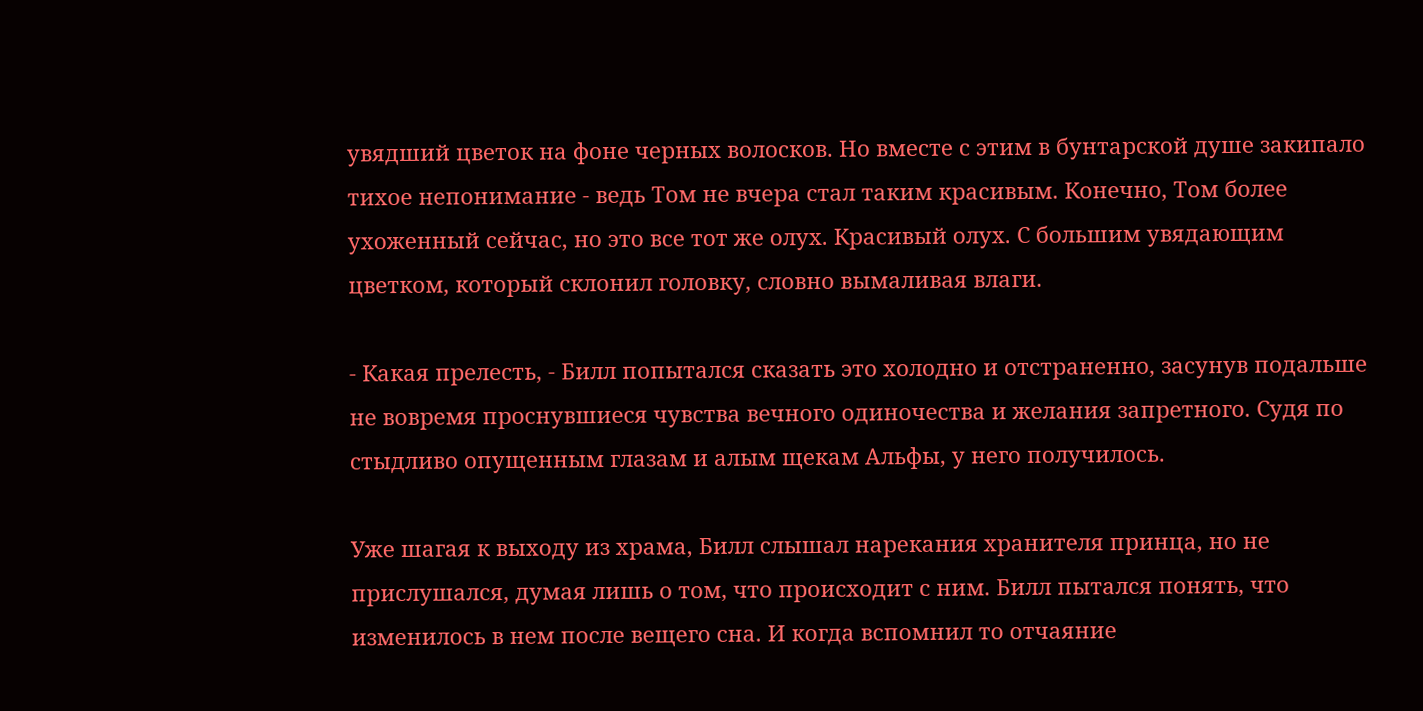увядший цветок на фоне черных волосков. Но вместе с этим в бунтарской душе закипало тихое непонимание - ведь Том не вчера стал таким красивым. Конечно, Том более ухоженный сейчас, но это все тот же олух. Красивый олух. С большим увядающим цветком, который склонил головку, словно вымаливая влаги.

- Какая прелесть, - Билл попытался сказать это холодно и отстраненно, засунув подальше не вовремя проснувшиеся чувства вечного одиночества и желания запретного. Судя по стыдливо опущенным глазам и алым щекам Альфы, у него получилось.

Уже шагая к выходу из храма, Билл слышал нарекания хранителя принца, но не прислушался, думая лишь о том, что происходит с ним. Билл пытался понять, что изменилось в нем после вещего сна. И когда вспомнил то отчаяние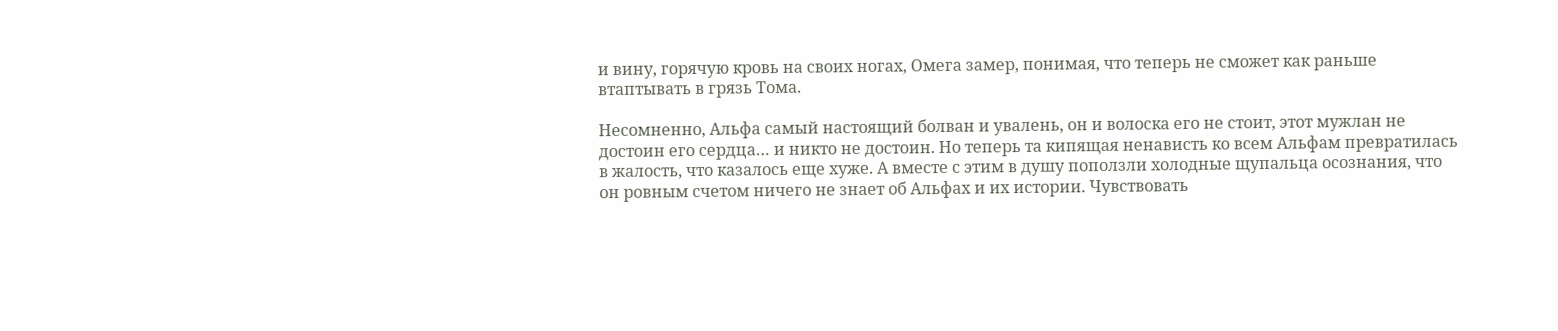и вину, горячую кровь на своих ногах, Омега замер, понимая, что теперь не сможет как раньше втаптывать в грязь Тома.

Несомненно, Альфа самый настоящий болван и увалень, он и волоска его не стоит, этот мужлан не достоин его сердца… и никто не достоин. Но теперь та кипящая ненависть ко всем Альфам превратилась в жалость, что казалось еще хуже. А вместе с этим в душу поползли холодные щупальца осознания, что он ровным счетом ничего не знает об Альфах и их истории. Чувствовать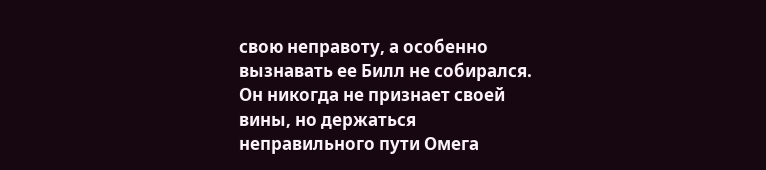свою неправоту, а особенно вызнавать ее Билл не собирался. Он никогда не признает своей вины, но держаться неправильного пути Омега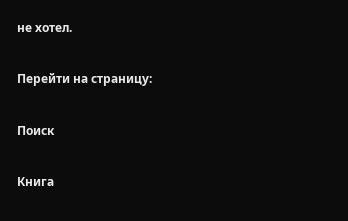не хотел.

Перейти на страницу:

Поиск

Книга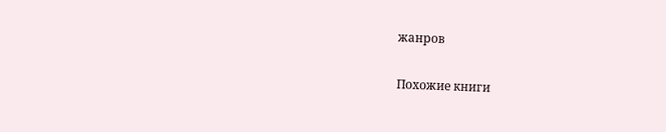жанров

Похожие книги